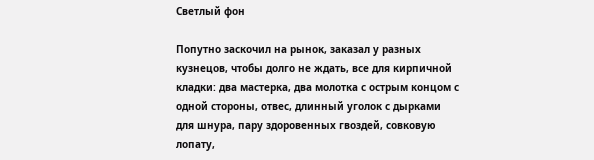Светлый фон

Попутно заскочил на рынок, заказал у разных кузнецов, чтобы долго не ждать, все для кирпичной кладки: два мастерка, два молотка с острым концом с одной стороны, отвес, длинный уголок с дырками для шнура, пару здоровенных гвоздей, совковую лопату,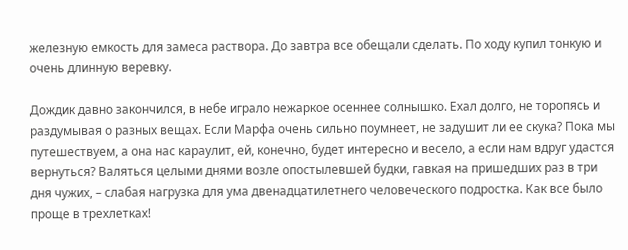железную емкость для замеса раствора. До завтра все обещали сделать. По ходу купил тонкую и очень длинную веревку.

Дождик давно закончился, в небе играло нежаркое осеннее солнышко. Ехал долго, не торопясь и раздумывая о разных вещах. Если Марфа очень сильно поумнеет, не задушит ли ее скука? Пока мы путешествуем, а она нас караулит, ей, конечно, будет интересно и весело, а если нам вдруг удастся вернуться? Валяться целыми днями возле опостылевшей будки, гавкая на пришедших раз в три дня чужих, – слабая нагрузка для ума двенадцатилетнего человеческого подростка. Как все было проще в трехлетках!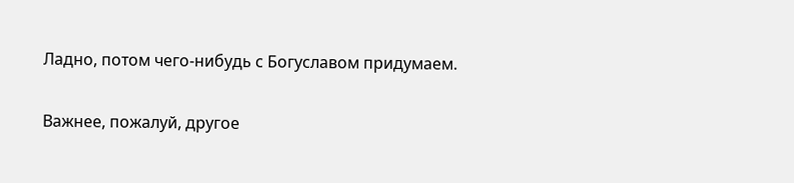Ладно, потом чего-нибудь с Богуславом придумаем.

Важнее, пожалуй, другое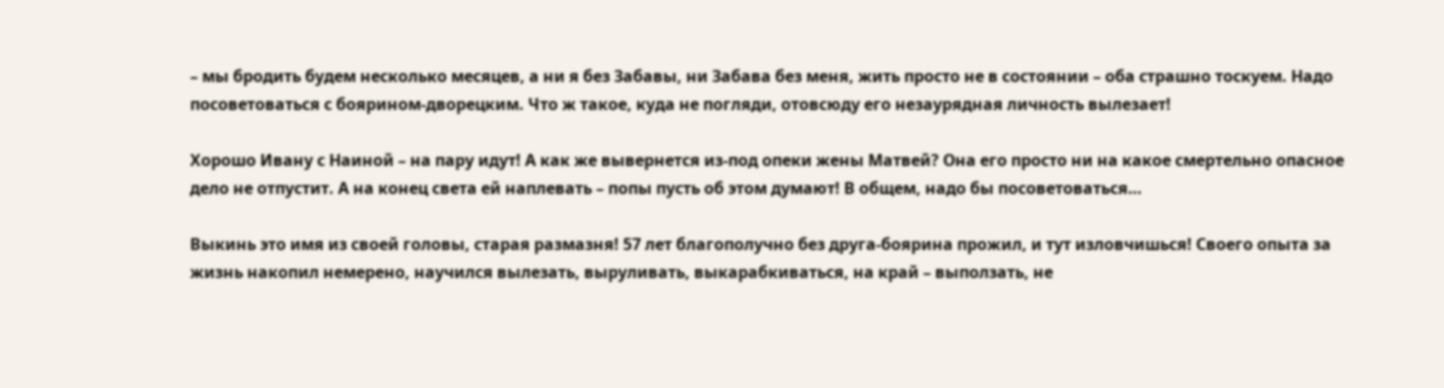– мы бродить будем несколько месяцев, а ни я без Забавы, ни Забава без меня, жить просто не в состоянии – оба страшно тоскуем. Надо посоветоваться с боярином-дворецким. Что ж такое, куда не погляди, отовсюду его незаурядная личность вылезает!

Хорошо Ивану с Наиной – на пару идут! А как же вывернется из-под опеки жены Матвей? Она его просто ни на какое смертельно опасное дело не отпустит. А на конец света ей наплевать – попы пусть об этом думают! В общем, надо бы посоветоваться…

Выкинь это имя из своей головы, старая размазня! 57 лет благополучно без друга-боярина прожил, и тут изловчишься! Своего опыта за жизнь накопил немерено, научился вылезать, выруливать, выкарабкиваться, на край – выползать, не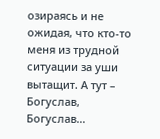озираясь и не ожидая, что кто-то меня из трудной ситуации за уши вытащит. А тут – Богуслав, Богуслав…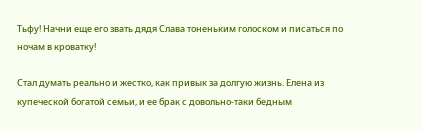Тьфу! Начни еще его звать дядя Слава тоненьким голоском и писаться по ночам в кроватку!

Стал думать реально и жестко, как привык за долгую жизнь. Елена из купеческой богатой семьи, и ее брак с довольно-таки бедным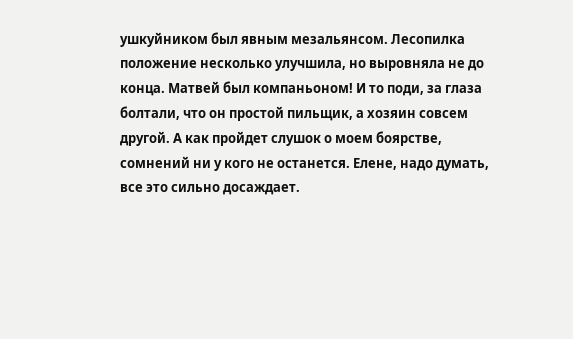ушкуйником был явным мезальянсом. Лесопилка положение несколько улучшила, но выровняла не до конца. Матвей был компаньоном! И то поди, за глаза болтали, что он простой пильщик, а хозяин совсем другой. А как пройдет слушок о моем боярстве, сомнений ни у кого не останется. Елене, надо думать, все это сильно досаждает.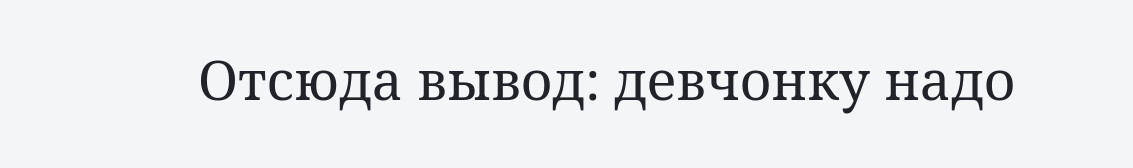Отсюда вывод: девчонку надо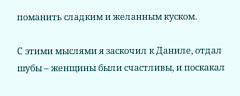поманить сладким и желанным куском.

С этими мыслями я заскочил к Даниле, отдал шубы – женщины были счастливы, и поскакал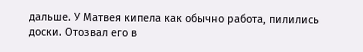дальше. У Матвея кипела как обычно работа, пилились доски. Отозвал его в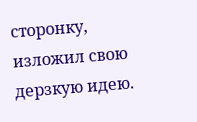сторонку, изложил свою дерзкую идею.